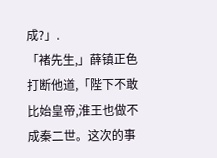成?」.
「褚先生,」薛镇正色打断他道,「陛下不敢比始皇帝,淮王也做不成秦二世。这次的事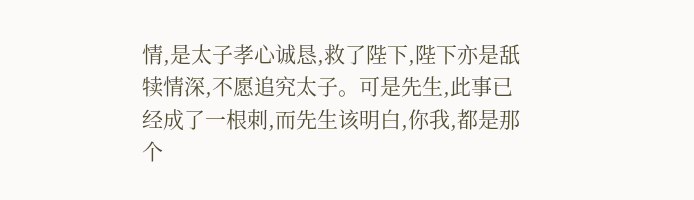情,是太子孝心诚恳,救了陛下,陛下亦是舐犊情深,不愿追究太子。可是先生,此事已经成了一根刺,而先生该明白,你我,都是那个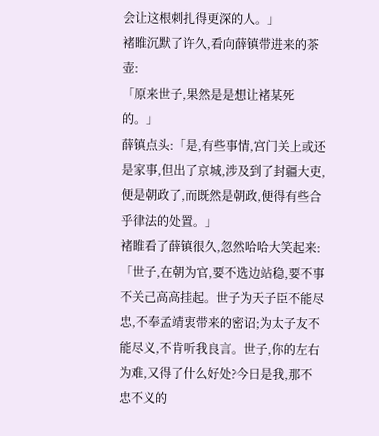会让这根刺扎得更深的人。」
褚睢沉默了许久,看向薛镇带进来的茶壶:
「原来世子,果然是是想让褚某死的。」
薛镇点头:「是,有些事情,宫门关上或还是家事,但出了京城,涉及到了封疆大吏,便是朝政了,而既然是朝政,便得有些合乎律法的处置。」
褚睢看了薛镇很久,忽然哈哈大笑起来:
「世子,在朝为官,要不选边站稳,要不事不关己高高挂起。世子为天子臣不能尽忠,不奉孟靖衷带来的密诏;为太子友不能尽义,不肯听我良言。世子,你的左右为难,又得了什么好处?今日是我,那不忠不义的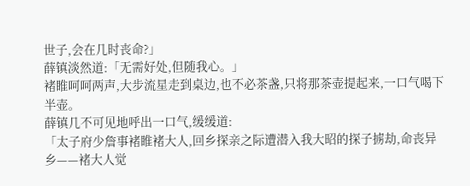世子,会在几时丧命?」
薛镇淡然道:「无需好处,但随我心。」
褚睢呵呵两声,大步流星走到桌边,也不必茶盏,只将那茶壶提起来,一口气喝下半壶。
薛镇几不可见地呼出一口气,缓缓道:
「太子府少詹事褚睢褚大人,回乡探亲之际遭潜入我大昭的探子掳劫,命丧异乡——褚大人觉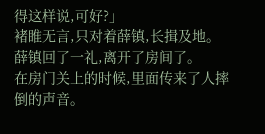得这样说,可好?」
褚睢无言,只对着薛镇,长揖及地。
薛镇回了一礼,离开了房间了。
在房门关上的时候,里面传来了人摔倒的声音。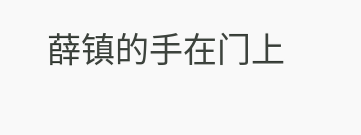薛镇的手在门上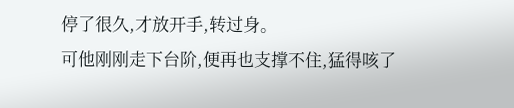停了很久,才放开手,转过身。
可他刚刚走下台阶,便再也支撑不住,猛得咳了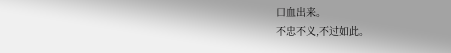口血出来。
不忠不义,不过如此。